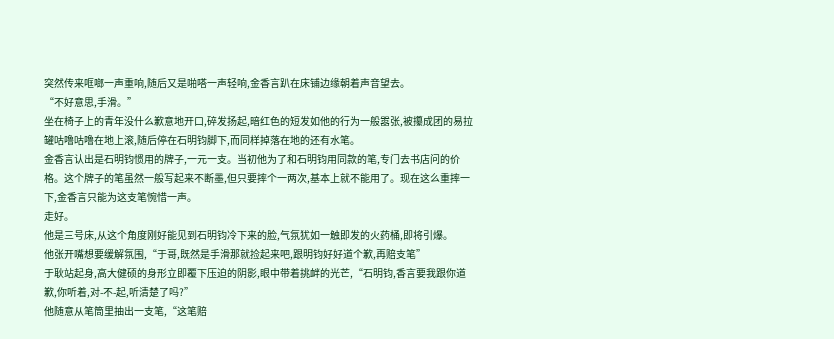突然传来哐啷一声重响,随后又是啪嗒一声轻响,金香言趴在床铺边缘朝着声音望去。
“不好意思,手滑。”
坐在椅子上的青年没什么歉意地开口,碎发扬起,暗红色的短发如他的行为一般嚣张,被攥成团的易拉罐咕噜咕噜在地上滚,随后停在石明钧脚下,而同样掉落在地的还有水笔。
金香言认出是石明钧惯用的牌子,一元一支。当初他为了和石明钧用同款的笔,专门去书店问的价格。这个牌子的笔虽然一般写起来不断墨,但只要摔个一两次,基本上就不能用了。现在这么重摔一下,金香言只能为这支笔惋惜一声。
走好。
他是三号床,从这个角度刚好能见到石明钧冷下来的脸,气氛犹如一触即发的火药桶,即将引爆。
他张开嘴想要缓解氛围,“于哥,既然是手滑那就捡起来吧,跟明钧好好道个歉,再赔支笔”
于耿站起身,高大健硕的身形立即覆下压迫的阴影,眼中带着挑衅的光芒,“石明钧,香言要我跟你道歉,你听着,对-不-起,听清楚了吗?”
他随意从笔筒里抽出一支笔,“这笔赔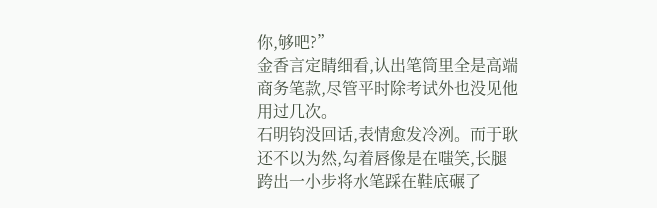你,够吧?”
金香言定睛细看,认出笔筒里全是高端商务笔款,尽管平时除考试外也没见他用过几次。
石明钧没回话,表情愈发冷冽。而于耿还不以为然,勾着唇像是在嗤笑,长腿跨出一小步将水笔踩在鞋底碾了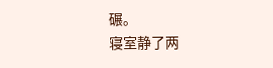碾。
寝室静了两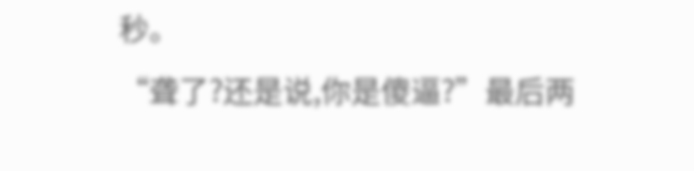秒。
“聋了?还是说,你是傻逼?”最后两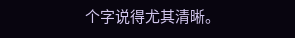个字说得尤其清晰。